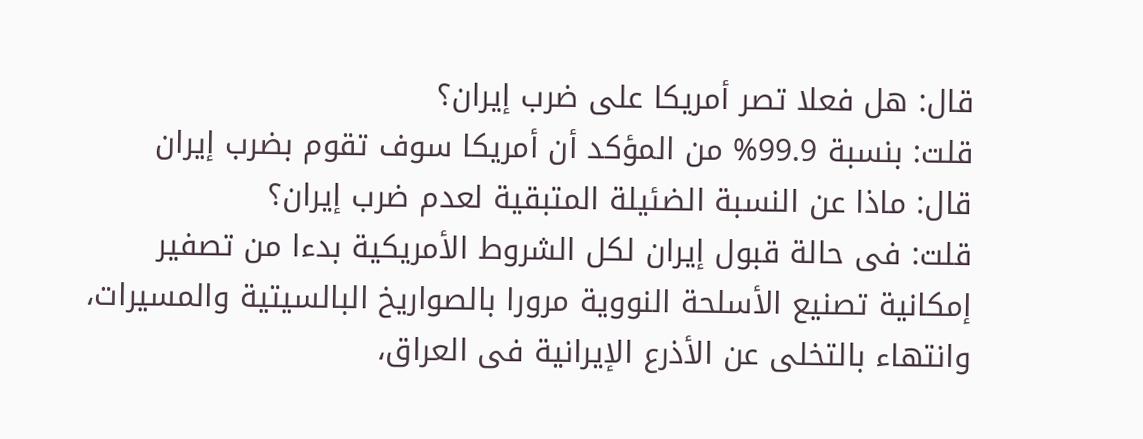قال: هل فعلا تصر أمريكا على ضرب إيران؟
قلت: بنسبة 99.9% من المؤكد أن أمريكا سوف تقوم بضرب إيران
قال: ماذا عن النسبة الضئيلة المتبقية لعدم ضرب إيران؟
قلت: فى حالة قبول إيران لكل الشروط الأمريكية بدءا من تصفير إمكانية تصنيع الأسلحة النووية مرورا بالصواريخ البالسيتية والمسيرات، وانتهاء بالتخلى عن الأذرع الإيرانية فى العراق،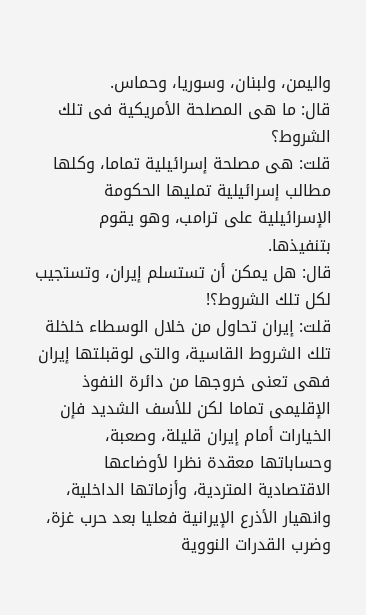واليمن، ولبنان، وسوريا، وحماس.
قال: ما هى المصلحة الأمريكية فى تلك الشروط؟
قلت: هى مصلحة إسرائيلية تماما، وكلها مطالب إسرائيلية تمليها الحكومة الإسرائيلية على ترامب، وهو يقوم بتنفيذها.
قال: هل يمكن أن تستسلم إيران، وتستجيب لكل تلك الشروط؟!
قلت: إيران تحاول من خلال الوسطاء خلخلة تلك الشروط القاسية، والتى لوقبلتها إيران فهى تعنى خروجها من دائرة النفوذ الإقليمى تماما لكن للأسف الشديد فإن الخيارات أمام إيران قليلة، وصعبة، وحساباتها معقدة نظرا لأوضاعها الاقتصادية المتردية، وأزماتها الداخلية، وانهيار الأذرع الإيرانية فعليا بعد حرب غزة، وضرب القدرات النووية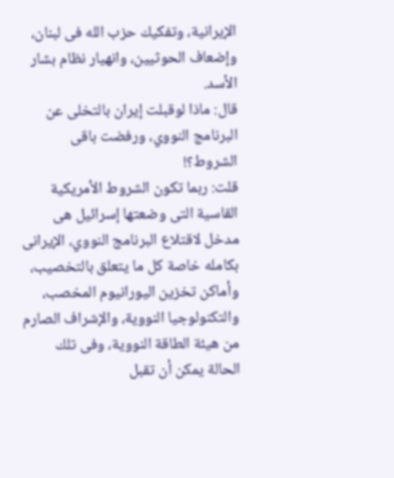الإيرانية، وتفكيك حزب الله فى لبنان، وإضعاف الحوثيين، وانهيار نظام بشار الأسد.
قال: ماذا لوقبلت إيران بالتخلى عن البرنامج النووي، ورفضت باقى الشروط؟!
قلت: ربما تكون الشروط الأمريكية القاسية التى وضعتها إسرائيل هى مدخل لاقتلاع البرنامج النووي، الإيرانى بكامله خاصة كل ما يتعلق بالتخصيب، وأماكن تخزين اليورانيوم المخصب، والتكنولوجيا النووية، والإشراف الصارم من هيئة الطاقة النووية، وفى تلك الحالة يمكن أن تقبل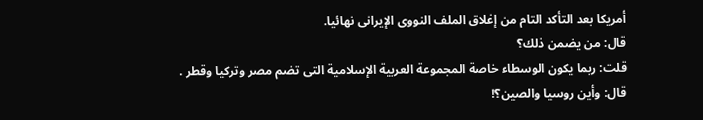أمريكا بعد التأكد التام من إغلاق الملف النووى الإيرانى نهائيا.
قال: من يضمن ذلك؟
قلت: ربما يكون الوسطاء خاصة المجموعة العربية الإسلامية التى تضم مصر وتركيا وقطر .
قال: وأين روسيا والصين؟!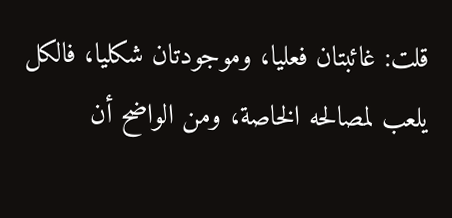قلت: غائبتان فعليا، وموجودتان شكليا، فالكل يلعب لمصالحه الخاصة، ومن الواضح أن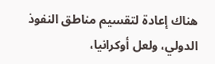هناك إعادة لتقسيم مناطق النفوذ الدولي، ولعل أوكرانيا،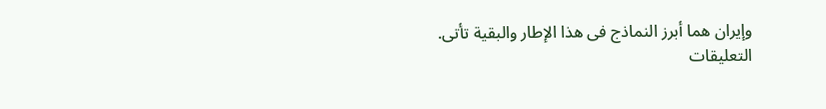وإيران هما أبرز النماذج فى هذا الإطار والبقية تأتى.
التعليقات